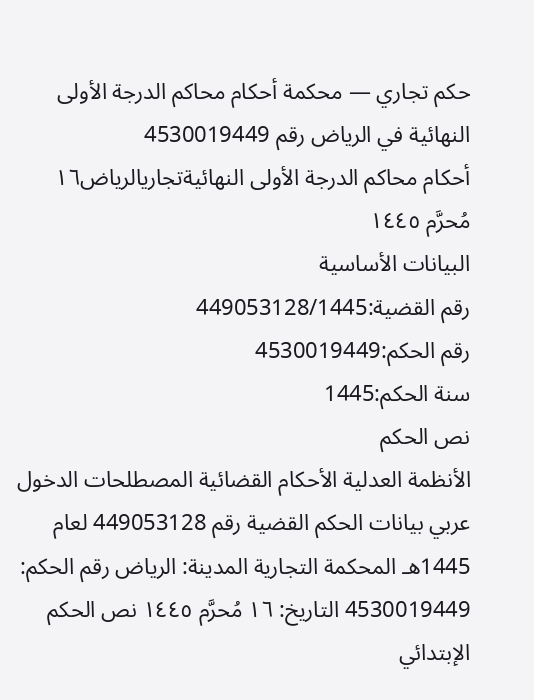حكم تجاري — محكمة أحكام محاكم الدرجة الأولى النهائية في الرياض رقم 4530019449
أحكام محاكم الدرجة الأولى النهائيةتجاريالرياض١٦ مُحرَّم ١٤٤٥
البيانات الأساسية
رقم القضية:449053128/1445
رقم الحكم:4530019449
سنة الحكم:1445
نص الحكم
الأنظمة العدلية الأحكام القضائية المصطلحات الدخول عربي بيانات الحكم القضية رقم 449053128 لعام 1445هـ المحكمة التجارية المدينة: الرياض رقم الحكم: 4530019449 التاريخ: ١٦ مُحرَّم ١٤٤٥ نص الحكم الإبتدائي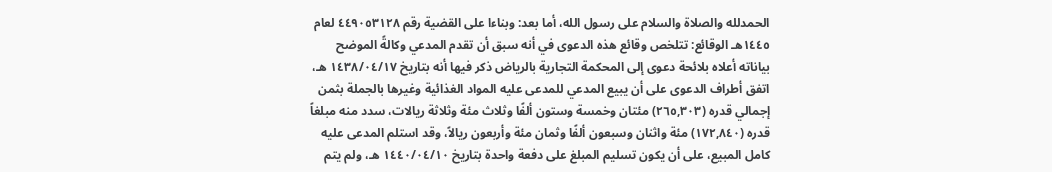الحمدلله والصلاة والسلام على رسول الله، أما بعد: وبناءا على القضية رقم ٤٤٩٠٥٣١٢٨ لعام ١٤٤٥هـ الوقائع: تتلخص وقائع هذه الدعوى في أنه سبق أن تقدم المدعي وكالةً الموضح بياناته أعلاه بلائحة دعوى إلى المحكمة التجارية بالرياض ذكر فيها أنه بتاريخ ١٤٣٨/٠٤/١٧ هـ، اتفق أطراف الدعوى على أن يبيع المدعي للمدعى عليه المواد الغذائية وغيرها بالجملة بثمن إجمالي قدره (٢٦٥,٣٠٣) مئتان وخمسة وستون ألفًا وثلاث مئة وثلاثة ريالات، سدد منه مبلغاً قدره (١٧٢,٨٤٠) مئة واثنان وسبعون ألفًا وثمان مئة وأربعون ريالاً، وقد استلم المدعى عليه كامل المبيع، على أن يكون تسليم المبلغ على دفعة واحدة بتاريخ ١٤٤٠/٠٤/١٠ هـ، ولم يتم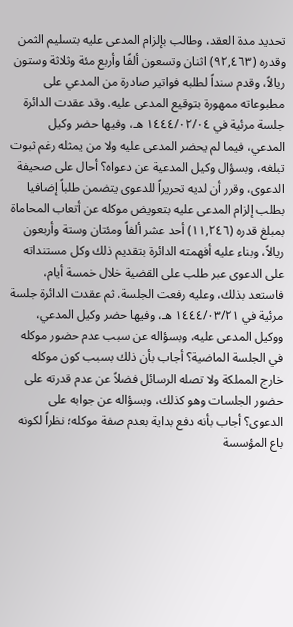تحديد مدة العقد، وطالب بإلزام المدعى عليه بتسليم الثمن وقدره (٩٢,٤٦٣) اثنان وتسعون ألفًا وأربع مئة وثلاثة وستون ريالاً، وقدم سنداً لطلبه فواتير صادرة من المدعي على مطبوعاته ممهورة بتوقيع المدعى عليه. وقد عقدت الدائرة جلسة مرئية في ١٤٤٤/٠٢/٠٤ هـ، وفيها حضر وكيل المدعي، فيما لم يحضر المدعى عليه ولا من يمثله رغم ثبوت تبلغه، وبسؤال وكيل المدعية عن دعواه؟ أحال على صحيفة الدعوى، وقرر أن لديه تحريراً للدعوى يتضمن طلباً إضافيا بطلب إلزام المدعى عليه بتعويض موكله عن أتعاب المحاماة بمبلغ قدره (١١,٢٤٦) أحد عشر ألفاً ومئتان وستة وأربعون ريالاً، وبناء عليه أفهمته الدائرة بتقديم ذلك وكل مستنداته على الدعوى عبر طلب على القضية خلال خمسة أيام، فاستعد بذلك، وعليه رفعت الجلسة. ثم عقدت الدائرة جلسة مرئية في ١٤٤٤/٠٣/٢١ هـ، وفيها حضر وكيل المدعي، ووكيل المدعى عليه، وبسؤاله عن سبب عدم حضور موكله في الجلسة الماضية؟ أجاب بأن ذلك بسبب كون موكله خارج المملكة ولا تصله الرسائل فضلاً عن عدم قدرته على حضور الجلسات وهو كذلك، وبسؤاله عن جوابه على الدعوى؟ أجاب بأنه دفع بداية بعدم صفة موكله؛ نظراً لكونه باع المؤسسة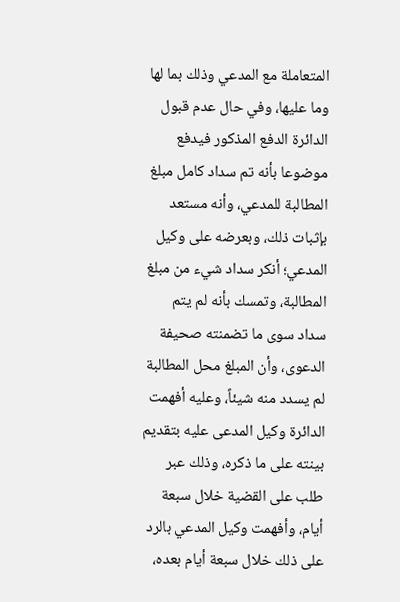المتعاملة مع المدعي وذلك بما لها وما عليها، وفي حال عدم قبول الدائرة الدفع المذكور فيدفع موضوعا بأنه تم سداد كامل مبلغ المطالبة للمدعي، وأنه مستعد بإثبات ذلك، وبعرضه على وكيل المدعي؛ أنكر سداد شيء من مبلغ المطالبة، وتمسك بأنه لم يتم سداد سوى ما تضمنته صحيفة الدعوى، وأن المبلغ محل المطالبة لم يسدد منه شيئاً، وعليه أفهمت الدائرة وكيل المدعى عليه بتقديم بينته على ما ذكره، وذلك عبر طلب على القضية خلال سبعة أيام، وأفهمت وكيل المدعي بالرد على ذلك خلال سبعة أيام بعده،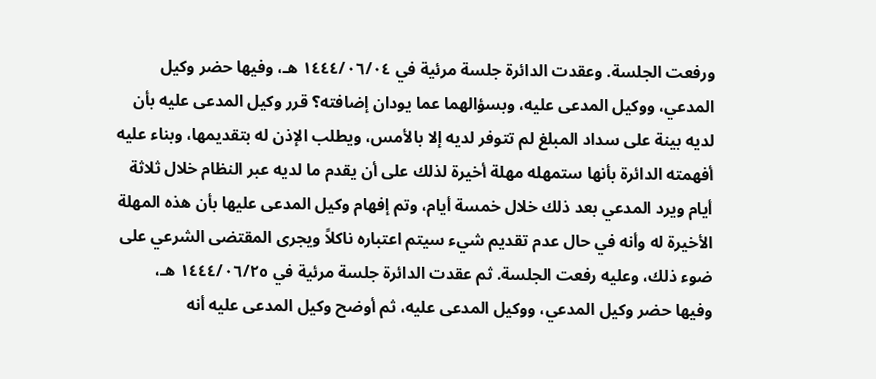ورفعت الجلسة. وعقدت الدائرة جلسة مرئية في ١٤٤٤/٠٦/٠٤ هـ، وفيها حضر وكيل المدعي، ووكيل المدعى عليه، وبسؤالهما عما يودان إضافته؟ قرر وكيل المدعى عليه بأن لديه بينة على سداد المبلغ لم تتوفر لديه إلا بالأمس، ويطلب الإذن له بتقديمها، وبناء عليه أفهمته الدائرة بأنها ستمهله مهلة أخيرة لذلك على أن يقدم ما لديه عبر النظام خلال ثلاثة أيام ويرد المدعي بعد ذلك خلال خمسة أيام، وتم إفهام وكيل المدعى عليها بأن هذه المهلة الأخيرة له وأنه في حال عدم تقديم شيء سيتم اعتباره ناكلاً ويجرى المقتضى الشرعي على ضوء ذلك، وعليه رفعت الجلسة. ثم عقدت الدائرة جلسة مرئية في ١٤٤٤/٠٦/٢٥ هـ، وفيها حضر وكيل المدعي، ووكيل المدعى عليه، ثم أوضح وكيل المدعى عليه أنه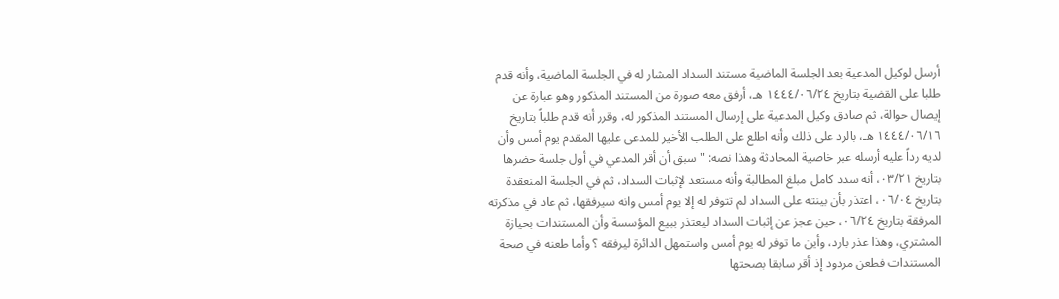أرسل لوكيل المدعية بعد الجلسة الماضية مستند السداد المشار له في الجلسة الماضية، وأنه قدم طلبا على القضية بتاريخ ١٤٤٤/٠٦/٢٤ هـ، أرفق معه صورة من المستند المذكور وهو عبارة عن إيصال حوالة، ثم صادق وكيل المدعية على إرسال المستند المذكور له، وقرر أنه قدم طلباً بتاريخ ١٤٤٤/٠٦/١٦ هـ، بالرد على ذلك وأنه اطلع على الطلب الأخير للمدعى عليها المقدم يوم أمس وأن لديه رداً عليه أرسله عبر خاصية المحادثة وهذا نصه: " سبق أن أقر المدعي في أول جلسة حضرها بتاريخ ٠٣/٢١، أنه سدد كامل مبلغ المطالبة وأنه مستعد لإثبات السداد، ثم في الجلسة المنعقدة بتاريخ ٠٦/٠٤، اعتذر بأن بينته على السداد لم تتوفر له إلا يوم أمس وانه سيرفقها، ثم عاد في مذكرته المرفقة بتاريخ ٠٦/٢٤، حين عجز عن إثبات السداد ليعتذر ببيع المؤسسة وأن المستندات بحيازة المشتري، وهذا عذر بارد، وأين ما توفر له يوم أمس واستمهل الدائرة ليرفقه ؟ وأما طعنه في صحة المستندات فطعن مردود إذ أقر سابقا بصحتها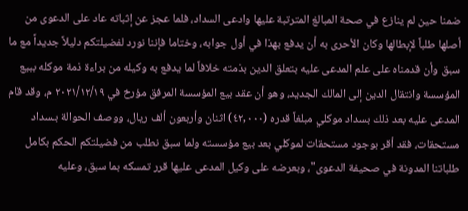ضمنا حين لم ينازع في صحة المبالغ المترتبة عليها وادعى السداد، فلما عجز عن إثباته عاد على الدعوى من أصلها طلباً لإبطالها وكان الأحرى به أن يدفع بهذا في أول جوابه، وختاما فإننا نورد لفضيلتكم دليلاً جديداً مع ما سبق وأن قدمناه على علم المدعى عليه بتعلق الدين بذمته خلافاً لما يدفع به وكيله من براءة ذمة موكله ببيع المؤسسة وانتقال الدين إلى المالك الجديد، وهو أن عقد بيع المؤسسة المرفق مؤرخ في ٢٠٢١/١٢/١٩ م، وقد قام المدعى عليه بعد ذلك بسداد موكلي مبلغاً قدره (٤٢,٠٠٠) اثنان وأربعون ألف ريال، ووصف الحوالة بـسداد مستحقات، فقد أقر بوجود مستحقات لموكلي بعد بيع مؤسسته ولما سبق نطلب من فضيلتكم الحكم بكامل طلباتنا المدونة في صحيفة الدعوى"، وبعرضه على وكيل المدعى عليها قرر تمسكه بما سبق، وعليه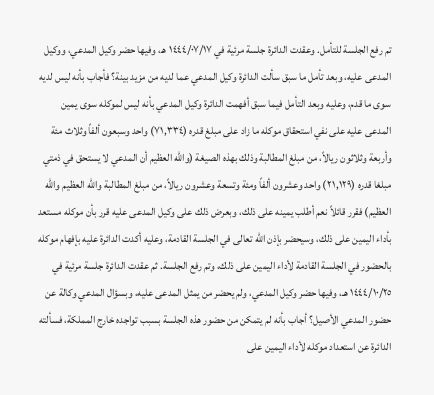تم رفع الجلسة للتأمل. وعقدت الدائرة جلسة مرئية في ١٤٤٤/٠٧/١٧ هـ، وفيها حضر وكيل المدعي، ووكيل المدعى عليه، وبعد تأمل ما سبق سألت الدائرة وكيل المدعي عما لديه من مزيد بينة؟ فأجاب بأنه ليس لديه سوى ما قدم، وعليه وبعد التأمل فيما سبق أفهمت الدائرة وكيل المدعي بأنه ليس لموكله سوى يمين المدعى عليه على نفي استحقاق موكله ما زاد على مبلغ قدره (٧١,٣٣٤) واحد وسبعون ألفاً وثلاث مئة وأربعة وثلاثون ريالاً، من مبلغ المطالبة وذلك بهذه الصيغة (والله العظيم أن المدعي لا يستحق في ذمتي مبلغا قدره (٢١,١٢٩) واحد وعشرون ألفاً ومئة وتسعة وعشرون ريالاً، من مبلغ المطالبة والله العظيم والله العظيم) فقرر قائلاً نعم أطلب يمينه على ذلك، وبعرض ذلك على وكيل المدعى عليه قرر بأن موكله مستعد بأداء اليمين على ذلك، وسيحضر بإذن الله تعالى في الجلسة القادمة، وعليه أكدت الدائرة عليه بإفهام موكله بالحضور في الجلسة القادمة لأداء اليمين على ذلك، وتم رفع الجلسة. ثم عقدت الدائرة جلسة مرئية في ١٤٤٤/١٠/٢٥ هـ، وفيها حضر وكيل المدعي، ولم يحضر من يمثل المدعى عليه، وبسؤال المدعي وكالة عن حضور المدعي الأصيل؟ أجاب بأنه لم يتمكن من حضور هذه الجلسة بسبب تواجده خارج المملكة، فسألته الدائرة عن استعداد موكله لأداء اليمين على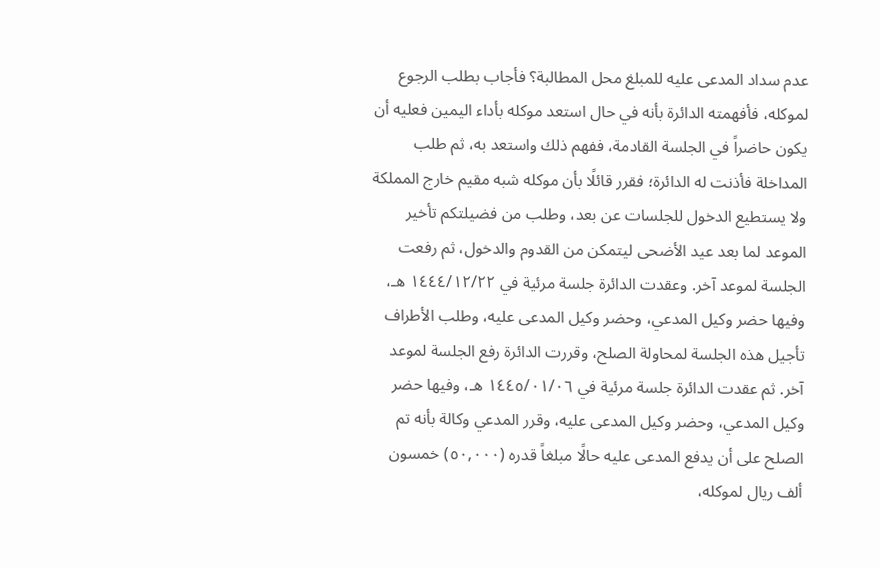عدم سداد المدعى عليه للمبلغ محل المطالبة؟ فأجاب بطلب الرجوع لموكله، فأفهمته الدائرة بأنه في حال استعد موكله بأداء اليمين فعليه أن يكون حاضراً في الجلسة القادمة، ففهم ذلك واستعد به، ثم طلب المداخلة فأذنت له الدائرة؛ فقرر قائلًا بأن موكله شبه مقيم خارج المملكة ولا يستطيع الدخول للجلسات عن بعد، وطلب من فضيلتكم تأخير الموعد لما بعد عيد الأضحى ليتمكن من القدوم والدخول، ثم رفعت الجلسة لموعد آخر. وعقدت الدائرة جلسة مرئية في ١٤٤٤/١٢/٢٢ هـ، وفيها حضر وكيل المدعي، وحضر وكيل المدعى عليه، وطلب الأطراف تأجيل هذه الجلسة لمحاولة الصلح، وقررت الدائرة رفع الجلسة لموعد آخر. ثم عقدت الدائرة جلسة مرئية في ١٤٤٥/٠١/٠٦ هـ، وفيها حضر وكيل المدعي، وحضر وكيل المدعى عليه، وقرر المدعي وكالة بأنه تم الصلح على أن يدفع المدعى عليه حالًا مبلغاً قدره (٥٠,٠٠٠) خمسون ألف ريال لموكله،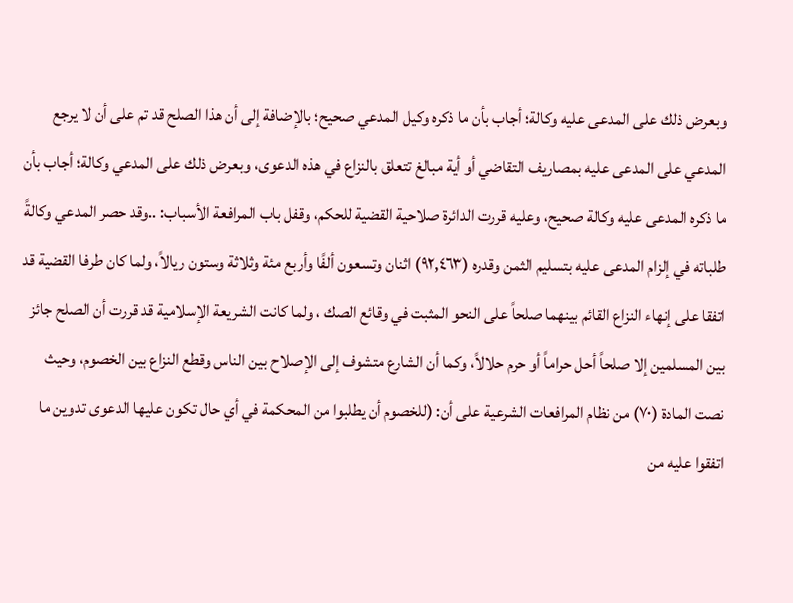وبعرض ذلك على المدعى عليه وكالة؛ أجاب بأن ما ذكره وكيل المدعي صحيح؛ بالإضافة إلى أن هذا الصلح قد تم على أن لا يرجع المدعي على المدعى عليه بمصاريف التقاضي أو أية مبالغ تتعلق بالنزاع في هذه الدعوى، وبعرض ذلك على المدعي وكالة؛ أجاب بأن ما ذكره المدعى عليه وكالة صحيح، وعليه قررت الدائرة صلاحية القضية للحكم، وقفل باب المرافعة الأسباب: ..وقد حصر المدعي وكالةً طلباته في إلزام المدعى عليه بتسليم الثمن وقدره (٩٢,٤٦٣) اثنان وتسعون ألفًا وأربع مئة وثلاثة وستون ريالاً، ولما كان طرفا القضية قد اتفقا على إنهاء النزاع القائم بينهما صلحاً على النحو المثبت في وقائع الصك ، ولما كانت الشريعة الإسلامية قد قررت أن الصلح جائز بين المسلمين إلا صلحاً أحل حراماً أو حرم حلالاً، وكما أن الشارع متشوف إلى الإصلاح بين الناس وقطع النزاع بين الخصوم، وحيث نصت المادة (٧٠) من نظام المرافعات الشرعية على أن: (للخصوم أن يطلبوا من المحكمة في أي حال تكون عليها الدعوى تدوين ما اتفقوا عليه من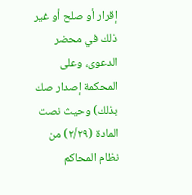إقرار أو صلح أو غير ذلك في محضر الدعوى، وعلى المحكمة إصدار صك بذلك) وحيث نصت المادة (٢/٢٩) من نظام المحاكم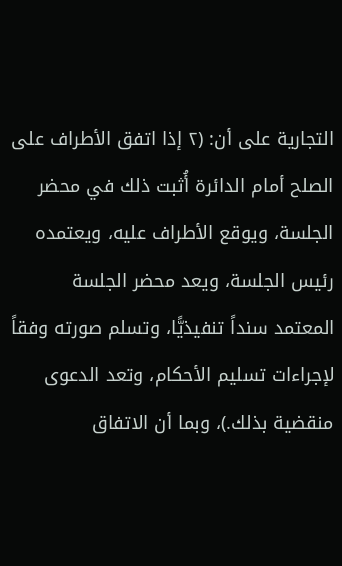التجارية على أن: (٢ إذا اتفق الأطراف على الصلح أمام الدائرة أُثبت ذلك في محضر الجلسة، ويوقع الأطراف عليه، ويعتمده رئيس الجلسة، ويعد محضر الجلسة المعتمد سنداً تنفيذيًّا، وتسلم صورته وفقاً لإجراءات تسليم الأحكام، وتعد الدعوى منقضية بذلك.)، وبما أن الاتفاق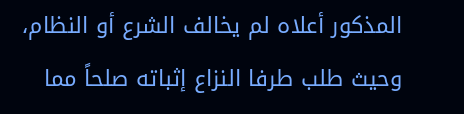المذكور أعلاه لم يخالف الشرع أو النظام، وحيث طلب طرفا النزاع إثباته صلحاً مما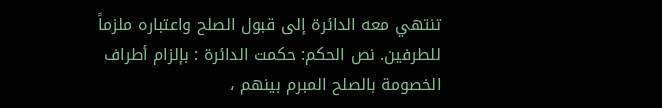تنتهي معه الدائرة إلى قبول الصلح واعتباره ملزماً للطرفين. نص الحكم: حكمت الدائرة : بإلزام أطراف الخصومة بالصلح المبرم بينهم ،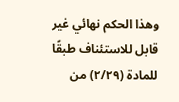وهذا الحكم نهائي غير قابل للاستئناف طبقًا للمادة (٢/٢٩) من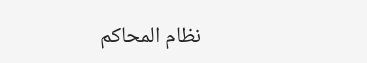نظام المحاكم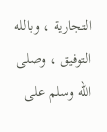التجارية ، وبالله التوفيق ، وصلى الله وسلم على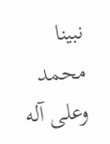نبينا محمد وعلى آله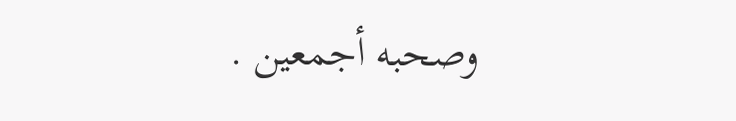وصحبه أجمعين .